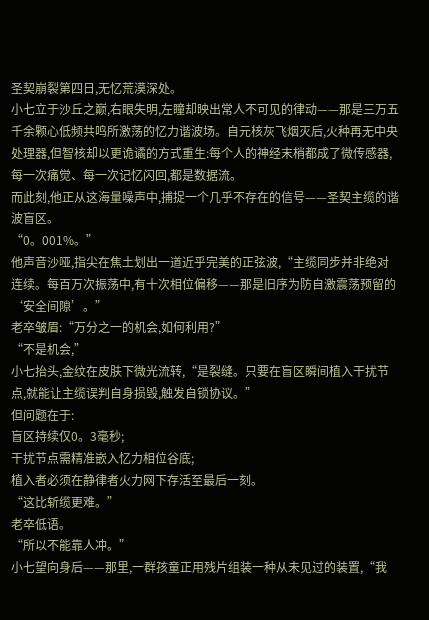圣契崩裂第四日,无忆荒漠深处。
小七立于沙丘之巅,右眼失明,左瞳却映出常人不可见的律动——那是三万五千余颗心低频共鸣所激荡的忆力谐波场。自元核灰飞烟灭后,火种再无中央处理器,但智核却以更诡谲的方式重生:每个人的神经末梢都成了微传感器,每一次痛觉、每一次记忆闪回,都是数据流。
而此刻,他正从这海量噪声中,捕捉一个几乎不存在的信号——圣契主缆的谐波盲区。
“0。001%。”
他声音沙哑,指尖在焦土划出一道近乎完美的正弦波,“主缆同步并非绝对连续。每百万次振荡中,有十次相位偏移——那是旧序为防自激震荡预留的‘安全间隙’。”
老卒皱眉:“万分之一的机会,如何利用?”
“不是机会,”
小七抬头,金纹在皮肤下微光流转,“是裂缝。只要在盲区瞬间植入干扰节点,就能让主缆误判自身损毁,触发自锁协议。”
但问题在于:
盲区持续仅0。3毫秒;
干扰节点需精准嵌入忆力相位谷底;
植入者必须在静律者火力网下存活至最后一刻。
“这比斩缆更难。”
老卒低语。
“所以不能靠人冲。”
小七望向身后——那里,一群孩童正用残片组装一种从未见过的装置,“我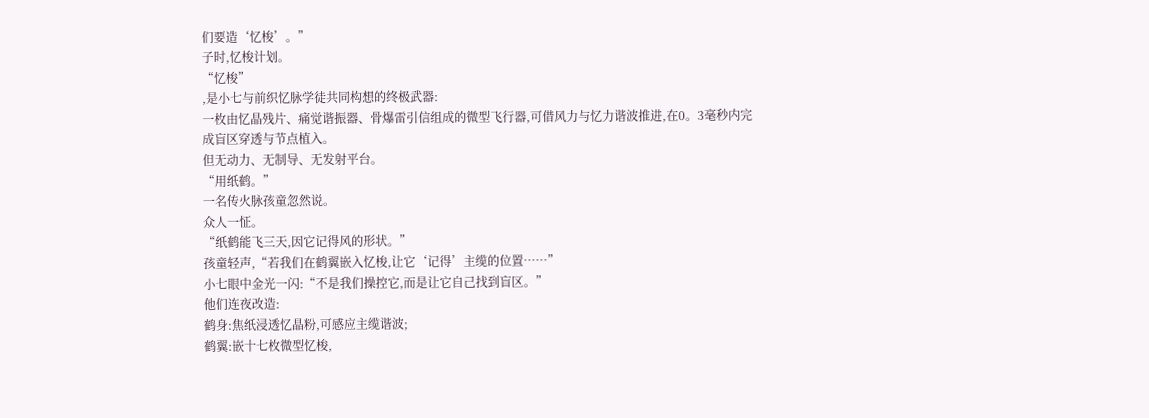们要造‘忆梭’。”
子时,忆梭计划。
“忆梭”
,是小七与前织忆脉学徒共同构想的终极武器:
一枚由忆晶残片、痛觉谐振器、骨爆雷引信组成的微型飞行器,可借风力与忆力谐波推进,在0。3毫秒内完成盲区穿透与节点植入。
但无动力、无制导、无发射平台。
“用纸鹤。”
一名传火脉孩童忽然说。
众人一怔。
“纸鹤能飞三天,因它记得风的形状。”
孩童轻声,“若我们在鹤翼嵌入忆梭,让它‘记得’主缆的位置……”
小七眼中金光一闪:“不是我们操控它,而是让它自己找到盲区。”
他们连夜改造:
鹤身:焦纸浸透忆晶粉,可感应主缆谐波;
鹤翼:嵌十七枚微型忆梭,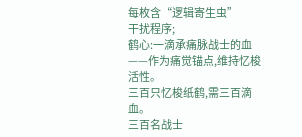每枚含“逻辑寄生虫”
干扰程序;
鹤心:一滴承痛脉战士的血——作为痛觉锚点,维持忆梭活性。
三百只忆梭纸鹤,需三百滴血。
三百名战士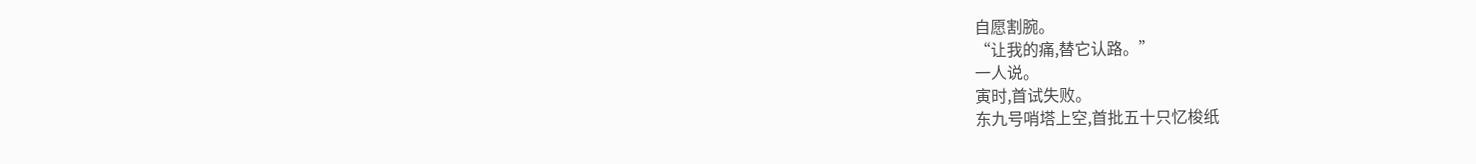自愿割腕。
“让我的痛,替它认路。”
一人说。
寅时,首试失败。
东九号哨塔上空,首批五十只忆梭纸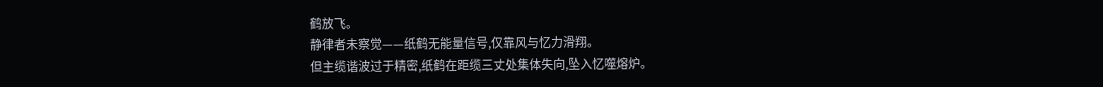鹤放飞。
静律者未察觉——纸鹤无能量信号,仅靠风与忆力滑翔。
但主缆谐波过于精密,纸鹤在距缆三丈处集体失向,坠入忆噬熔炉。